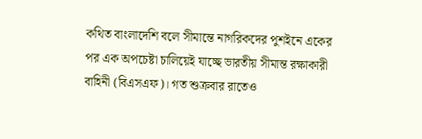কথিত বাংলাদেশি বলে সীমান্তে নাগরিকদের পুশইনে একের পর এক অপচেষ্টা চালিয়েই যাচ্ছে ভারতীয় সীমান্ত রক্ষাকারী বাহিনী (বিএসএফ)। গত শুক্রবার রাতেও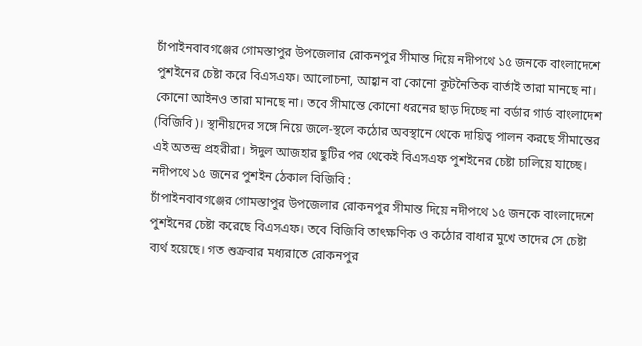চাঁপাইনবাবগঞ্জের গোমস্তাপুর উপজেলার রোকনপুর সীমান্ত দিয়ে নদীপথে ১৫ জনকে বাংলাদেশে পুশইনের চেষ্টা করে বিএসএফ। আলোচনা, আহ্বান বা কোনো কূটনৈতিক বার্তাই তারা মানছে না। কোনো আইনও তারা মানছে না। তবে সীমান্তে কোনো ধরনের ছাড় দিচ্ছে না বর্ডার গার্ড বাংলাদেশ (বিজিবি)। স্থানীয়দের সঙ্গে নিয়ে জলে-স্থলে কঠোর অবস্থানে থেকে দায়িত্ব পালন করছে সীমান্তের এই অতন্দ্র প্রহরীরা। ঈদুল আজহার ছুটির পর থেকেই বিএসএফ পুশইনের চেষ্টা চালিয়ে যাচ্ছে।
নদীপথে ১৫ জনের পুশইন ঠেকাল বিজিবি :
চাঁপাইনবাবগঞ্জের গোমস্তাপুর উপজেলার রোকনপুর সীমান্ত দিয়ে নদীপথে ১৫ জনকে বাংলাদেশে পুশইনের চেষ্টা করেছে বিএসএফ। তবে বিজিবি তাৎক্ষণিক ও কঠোর বাধার মুখে তাদের সে চেষ্টা ব্যর্থ হয়েছে। গত শুক্রবার মধ্যরাতে রোকনপুর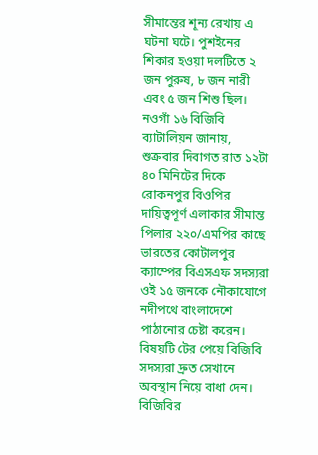সীমান্তের শূন্য রেখায় এ ঘটনা ঘটে। পুশইনের শিকার হওয়া দলটিতে ২ জন পুরুষ, ৮ জন নারী এবং ৫ জন শিশু ছিল।
নওগাঁ ১৬ বিজিবি ব্যাটালিয়ন জানায়, শুক্রবার দিবাগত রাত ১২টা ৪০ মিনিটের দিকে রোকনপুর বিওপির দায়িত্বপূর্ণ এলাকার সীমান্ত পিলার ২২০/এমপির কাছে ভারতের কোটালপুর ক্যাম্পের বিএসএফ সদস্যরা ওই ১৫ জনকে নৌকাযোগে নদীপথে বাংলাদেশে পাঠানোর চেষ্টা করেন। বিষয়টি টের পেয়ে বিজিবি সদস্যরা দ্রুত সেখানে অবস্থান নিয়ে বাধা দেন।
বিজিবির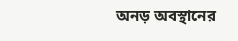অনড় অবস্থানের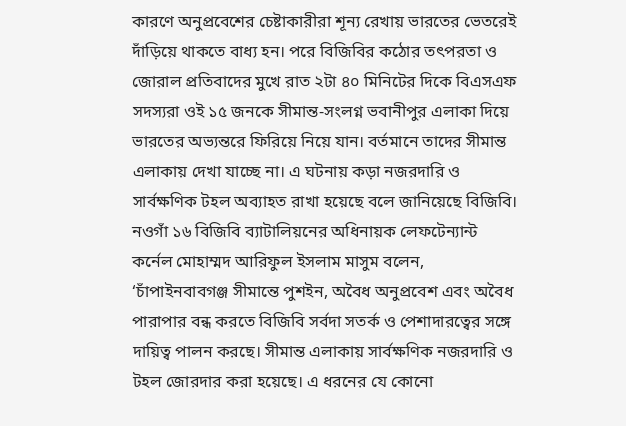কারণে অনুপ্রবেশের চেষ্টাকারীরা শূন্য রেখায় ভারতের ভেতরেই দাঁড়িয়ে থাকতে বাধ্য হন। পরে বিজিবির কঠোর তৎপরতা ও জোরাল প্রতিবাদের মুখে রাত ২টা ৪০ মিনিটের দিকে বিএসএফ সদস্যরা ওই ১৫ জনকে সীমান্ত-সংলগ্ন ভবানীপুর এলাকা দিয়ে ভারতের অভ্যন্তরে ফিরিয়ে নিয়ে যান। বর্তমানে তাদের সীমান্ত এলাকায় দেখা যাচ্ছে না। এ ঘটনায় কড়া নজরদারি ও সার্বক্ষণিক টহল অব্যাহত রাখা হয়েছে বলে জানিয়েছে বিজিবি।
নওগাঁ ১৬ বিজিবি ব্যাটালিয়নের অধিনায়ক লেফটেন্যান্ট কর্নেল মোহাম্মদ আরিফুল ইসলাম মাসুম বলেন, ‘চাঁপাইনবাবগঞ্জ সীমান্তে পুশইন, অবৈধ অনুপ্রবেশ এবং অবৈধ পারাপার বন্ধ করতে বিজিবি সর্বদা সতর্ক ও পেশাদারত্বের সঙ্গে দায়িত্ব পালন করছে। সীমান্ত এলাকায় সার্বক্ষণিক নজরদারি ও টহল জোরদার করা হয়েছে। এ ধরনের যে কোনো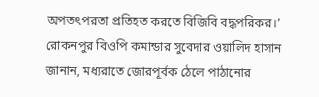অপতৎপরতা প্রতিহত করতে বিজিবি বদ্ধপরিকর।’
রোকনপুর বিওপি কমান্ডার সুবেদার ওয়ালিদ হাসান জানান, মধ্যরাতে জোরপূর্বক ঠেলে পাঠানোর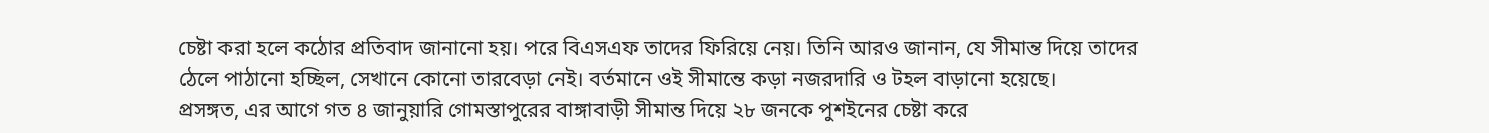চেষ্টা করা হলে কঠোর প্রতিবাদ জানানো হয়। পরে বিএসএফ তাদের ফিরিয়ে নেয়। তিনি আরও জানান, যে সীমান্ত দিয়ে তাদের ঠেলে পাঠানো হচ্ছিল, সেখানে কোনো তারবেড়া নেই। বর্তমানে ওই সীমান্তে কড়া নজরদারি ও টহল বাড়ানো হয়েছে।
প্রসঙ্গত, এর আগে গত ৪ জানুয়ারি গোমস্তাপুরের বাঙ্গাবাড়ী সীমান্ত দিয়ে ২৮ জনকে পুশইনের চেষ্টা করে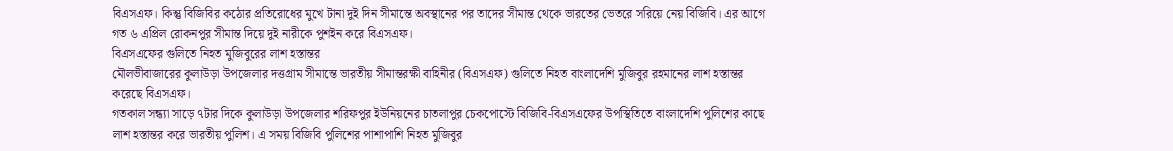বিএসএফ। কিন্তু বিজিবির কঠোর প্রতিরোধের মুখে টানা দুই দিন সীমান্তে অবস্থানের পর তাদের সীমান্ত থেকে ভারতের ভেতরে সরিয়ে নেয় বিজিবি। এর আগে গত ৬ এপ্রিল রোকনপুর সীমান্ত দিয়ে দুই নারীকে পুশইন করে বিএসএফ।
বিএসএফের গুলিতে নিহত মুজিবুরের লাশ হস্তান্তর
মৌলভীবাজারের কুলাউড়া উপজেলার দত্তগ্রাম সীমান্তে ভারতীয় সীমান্তরক্ষী বাহিনীর (বিএসএফ) গুলিতে নিহত বাংলাদেশি মুজিবুর রহমানের লাশ হস্তান্তর করেছে বিএসএফ।
গতকাল সন্ধ্যা সাড়ে ৭টার দিকে কুলাউড়া উপজেলার শরিফপুর ইউনিয়নের চাতলাপুর চেকপোস্টে বিজিবি-বিএসএফের উপস্থিতিতে বাংলাদেশি পুলিশের কাছে লাশ হস্তান্তর করে ভারতীয় পুলিশ। এ সময় বিজিবি পুলিশের পাশাপাশি নিহত মুজিবুর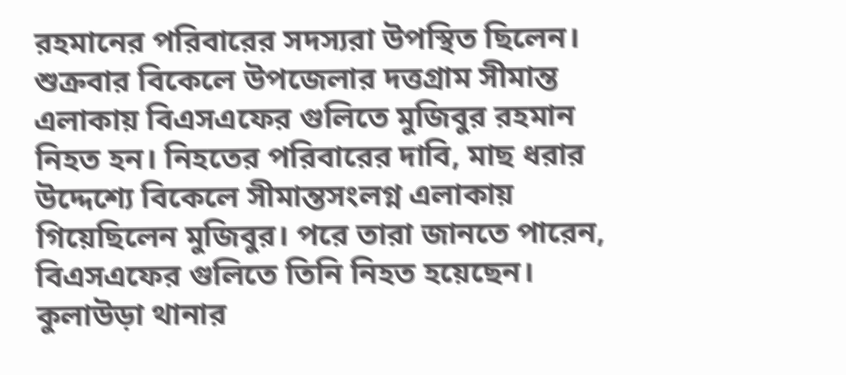রহমানের পরিবারের সদস্যরা উপস্থিত ছিলেন।
শুক্রবার বিকেলে উপজেলার দত্তগ্রাম সীমান্ত এলাকায় বিএসএফের গুলিতে মুজিবুর রহমান নিহত হন। নিহতের পরিবারের দাবি, মাছ ধরার উদ্দেশ্যে বিকেলে সীমান্তসংলগ্ন এলাকায় গিয়েছিলেন মুজিবুর। পরে তারা জানতে পারেন, বিএসএফের গুলিতে তিনি নিহত হয়েছেন। কুলাউড়া থানার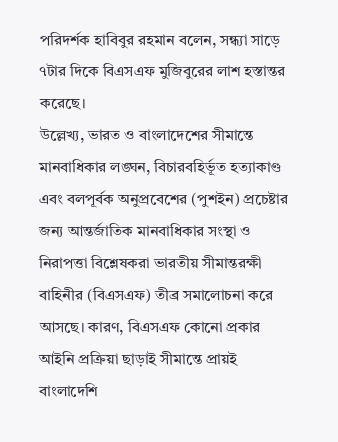পরিদর্শক হাবিবুর রহমান বলেন, সন্ধ্যা সাড়ে ৭টার দিকে বিএসএফ মুজিবুরের লাশ হস্তান্তর করেছে।
উল্লেখ্য, ভারত ও বাংলাদেশের সীমান্তে মানবাধিকার লঙ্ঘন, বিচারবহির্ভূত হত্যাকাণ্ড এবং বলপূর্বক অনুপ্রবেশের (পুশইন) প্রচেষ্টার জন্য আন্তর্জাতিক মানবাধিকার সংস্থা ও নিরাপত্তা বিশ্লেষকরা ভারতীয় সীমান্তরক্ষী বাহিনীর (বিএসএফ) তীব্র সমালোচনা করে আসছে। কারণ, বিএসএফ কোনো প্রকার আইনি প্রক্রিয়া ছাড়াই সীমান্তে প্রায়ই বাংলাদেশি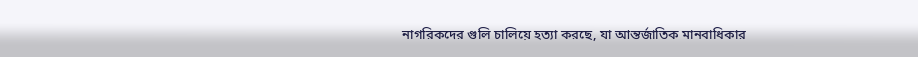নাগরিকদের গুলি চালিয়ে হত্যা করছে, যা আন্তর্জাতিক মানবাধিকার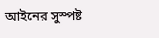আইনের সুস্পষ্ট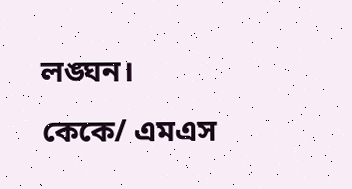লঙ্ঘন।
কেকে/ এমএস